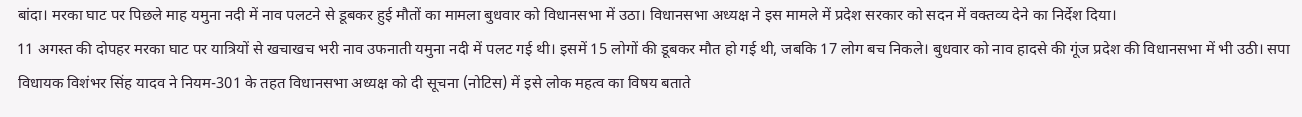बांदा। मरका घाट पर पिछले माह यमुना नदी में नाव पलटने से डूबकर हुई मौतों का मामला बुधवार को विधानसभा में उठा। विधानसभा अध्यक्ष ने इस मामले में प्रदेश सरकार को सदन में वक्तव्य देने का निर्देश दिया।
11 अगस्त की दोपहर मरका घाट पर यात्रियों से खचाखच भरी नाव उफनाती यमुना नदी में पलट गई थी। इसमें 15 लोगों की डूबकर मौत हो गई थी, जबकि 17 लोग बच निकले। बुधवार को नाव हादसे की गूंज प्रदेश की विधानसभा में भी उठी। सपा विधायक विशंभर सिंह यादव ने नियम-301 के तहत विधानसभा अध्यक्ष को दी सूचना (नोटिस) में इसे लोक महत्व का विषय बताते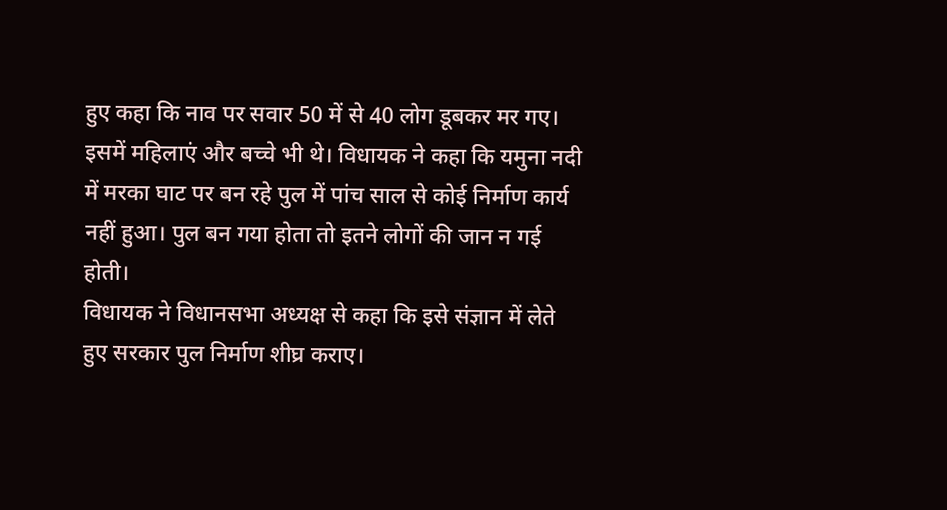हुए कहा कि नाव पर सवार 50 में से 40 लोग डूबकर मर गए।
इसमें महिलाएं और बच्चे भी थे। विधायक ने कहा कि यमुना नदी में मरका घाट पर बन रहे पुल में पांच साल से कोई निर्माण कार्य नहीं हुआ। पुल बन गया होता तो इतने लोगों की जान न गई होती।
विधायक ने विधानसभा अध्यक्ष से कहा कि इसे संज्ञान में लेते हुए सरकार पुल निर्माण शीघ्र कराए।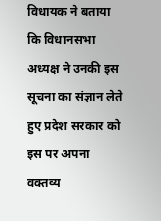विधायक ने बताया कि विधानसभा अध्यक्ष ने उनकी इस सूचना का संज्ञान लेते हुए प्रदेश सरकार को इस पर अपना वक्तव्य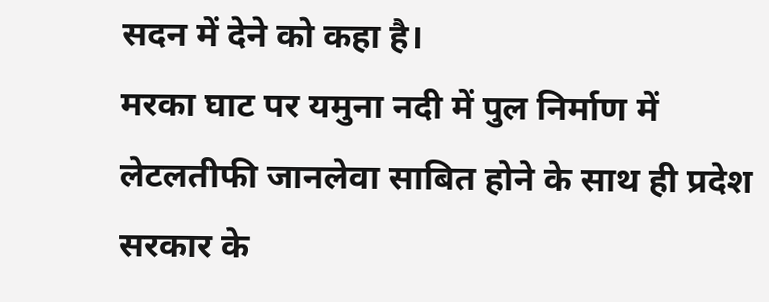सदन में देने को कहा है।
मरका घाट पर यमुना नदी में पुल निर्माण में लेटलतीफी जानलेवा साबित होने के साथ ही प्रदेश सरकार के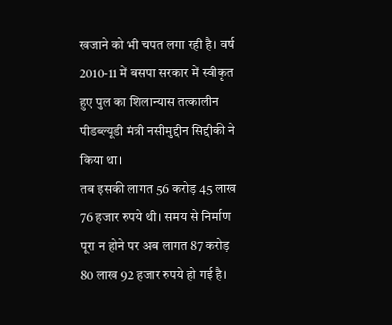खजाने को भी चपत लगा रही है। वर्ष 2010-11 में बसपा सरकार में स्वीकृत हुए पुल का शिलान्यास तत्कालीन पीडब्ल्यूडी मंत्री नसीमुद्दीन सिद्दीकी ने किया था।
तब इसकी लागत 56 करोड़ 45 लाख 76 हजार रुपये थी। समय से निर्माण पूरा न होने पर अब लागत 87 करोड़ 80 लाख 92 हजार रुपये हो गई है।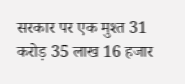सरकार पर एक मुश्त 31 करोड़ 35 लाख 16 हजार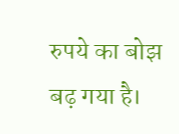रुपये का बोझ बढ़ गया है।